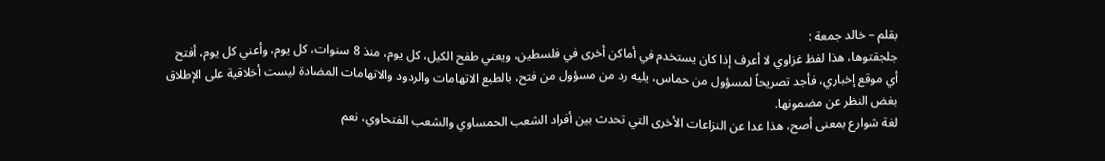بقلم – خالد جمعة :
جلجقتوها، هذا لفظ غزاوي لا أعرف إذا كان يستخدم في أماكن أخرى في فلسطين، ويعني طفح الكيل، كل يوم، منذ 8 سنوات، كل يوم، وأعني كل يوم، أفتح أي موقع إخباري، فأجد تصريحاً لمسؤول من حماس، يليه رد من مسؤول من فتح، بالطبع الاتهامات والردود والاتهامات المضادة ليست أخلاقية على الإطلاق بغض النظر عن مضمونها.
لغة شوارع بمعنى أصح، هذا عدا عن النزاعات الأخرى التي تحدث بين أفراد الشعب الحمساوي والشعب الفتحاوي، نعم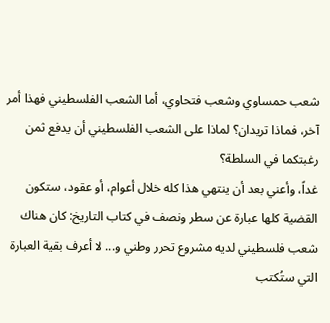شعب حمساوي وشعب فتحاوي، أما الشعب الفلسطيني فهذا أمر آخر، فماذا تريدان؟ لماذا على الشعب الفلسطيني أن يدفع ثمن رغبتكما في السلطة؟
غداً، وأعني بعد أن ينتهي هذا كله خلال أعوام، أو عقود، ستكون القضية كلها عبارة عن سطر ونصف في كتاب التاريخ: كان هناك شعب فلسطيني لديه مشروع تحرر وطني و... لا أعرف بقية العبارة التي ستُكتب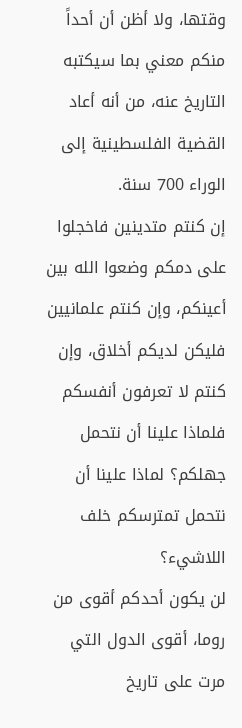وقتها، ولا أظن أن أحداً منكم معني بما سيكتبه التاريخ عنه، من أنه أعاد القضية الفلسطينية إلى الوراء 700 سنة.
إن كنتم متدينين فاخجلوا على دمكم وضعوا الله بين أعينكم، وإن كنتم علمانيين فليكن لديكم أخلاق، وإن كنتم لا تعرفون أنفسكم فلماذا علينا أن نتحمل جهلكم؟ لماذا علينا أن نتحمل تمترسكم خلف اللاشيء؟
لن يكون أحدكم أقوى من روما، أقوى الدول التي مرت على تاريخ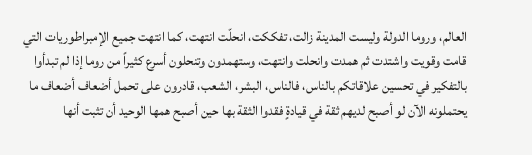العالم، وروما الدولة وليست المدينة زالت، تفككت، انحلّت انتهت، كما انتهت جميع الإمبراطوريات التي قامت وقويت واشتدت ثم همدت وانحلت وانتهت، وستهمدون وتنحلون أسرع كثيراً من روما إذا لم تبدأوا بالتفكير في تحسين علاقاتكم بالناس، فالناس، البشر، الشعب، قادرون على تحمل أضعاف أضعاف ما يحتملونه الآن لو أصبح لديهم ثقة في قيادةٍ فقدوا الثقة بها حين أصبح همها الوحيد أن تثبت أنها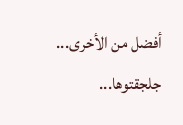أفضل من الأخرى...
جلجقتوها...